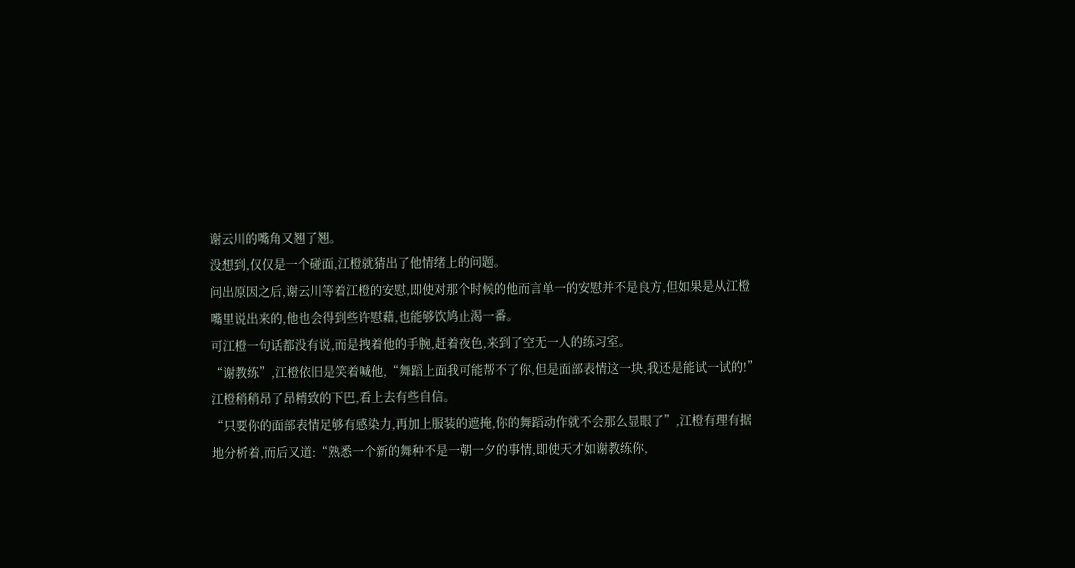谢云川的嘴角又翘了翘。
没想到,仅仅是一个碰面,江橙就猜出了他情绪上的问题。
问出原因之后,谢云川等着江橙的安慰,即使对那个时候的他而言单一的安慰并不是良方,但如果是从江橙嘴里说出来的,他也会得到些许慰藉,也能够饮鸠止渴一番。
可江橙一句话都没有说,而是拽着他的手腕,赶着夜色,来到了空无一人的练习室。
“谢教练”,江橙依旧是笑着喊他,“舞蹈上面我可能帮不了你,但是面部表情这一块,我还是能试一试的!”
江橙稍稍昂了昂精致的下巴,看上去有些自信。
“只要你的面部表情足够有感染力,再加上服装的遮掩,你的舞蹈动作就不会那么显眼了”,江橙有理有据地分析着,而后又道:“熟悉一个新的舞种不是一朝一夕的事情,即使天才如谢教练你,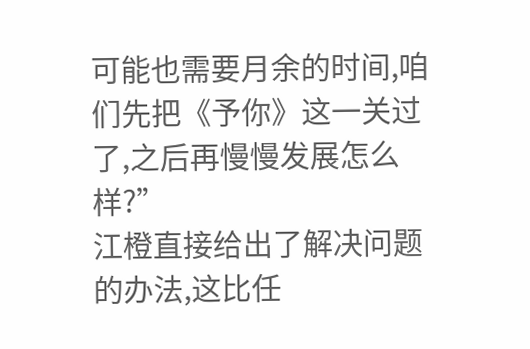可能也需要月余的时间,咱们先把《予你》这一关过了,之后再慢慢发展怎么样?”
江橙直接给出了解决问题的办法,这比任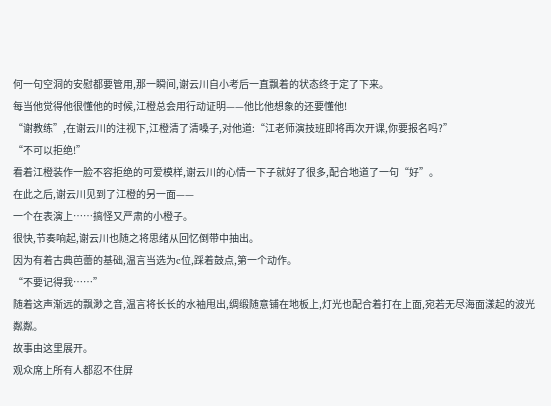何一句空洞的安慰都要管用,那一瞬间,谢云川自小考后一直飘着的状态终于定了下来。
每当他觉得他很懂他的时候,江橙总会用行动证明——他比他想象的还要懂他!
“谢教练”,在谢云川的注视下,江橙清了清嗓子,对他道:“江老师演技班即将再次开课,你要报名吗?”
“不可以拒绝!”
看着江橙装作一脸不容拒绝的可爱模样,谢云川的心情一下子就好了很多,配合地道了一句“好”。
在此之后,谢云川见到了江橙的另一面——
一个在表演上……搞怪又严肃的小橙子。
很快,节奏响起,谢云川也随之将思绪从回忆倒带中抽出。
因为有着古典芭蕾的基础,温言当选为c位,踩着鼓点,第一个动作。
“不要记得我……”
随着这声渐远的飘渺之音,温言将长长的水袖甩出,绸缎随意铺在地板上,灯光也配合着打在上面,宛若无尽海面漾起的波光粼粼。
故事由这里展开。
观众席上所有人都忍不住屏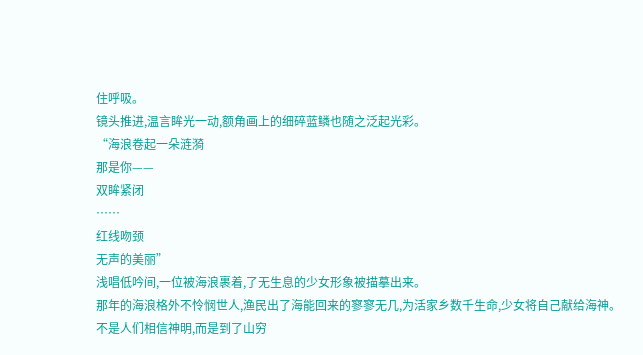住呼吸。
镜头推进,温言眸光一动,额角画上的细碎蓝鳞也随之泛起光彩。
“海浪卷起一朵涟漪
那是你——
双眸紧闭
……
红线吻颈
无声的美丽”
浅唱低吟间,一位被海浪裹着,了无生息的少女形象被描摹出来。
那年的海浪格外不怜悯世人,渔民出了海能回来的寥寥无几,为活家乡数千生命,少女将自己献给海神。
不是人们相信神明,而是到了山穷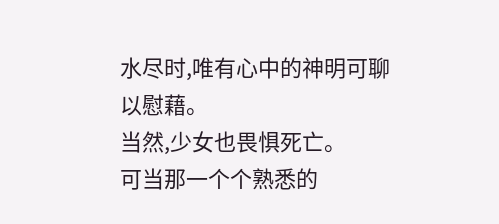水尽时,唯有心中的神明可聊以慰藉。
当然,少女也畏惧死亡。
可当那一个个熟悉的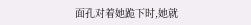面孔对着她跪下时,她就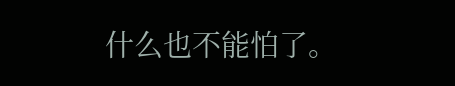什么也不能怕了。